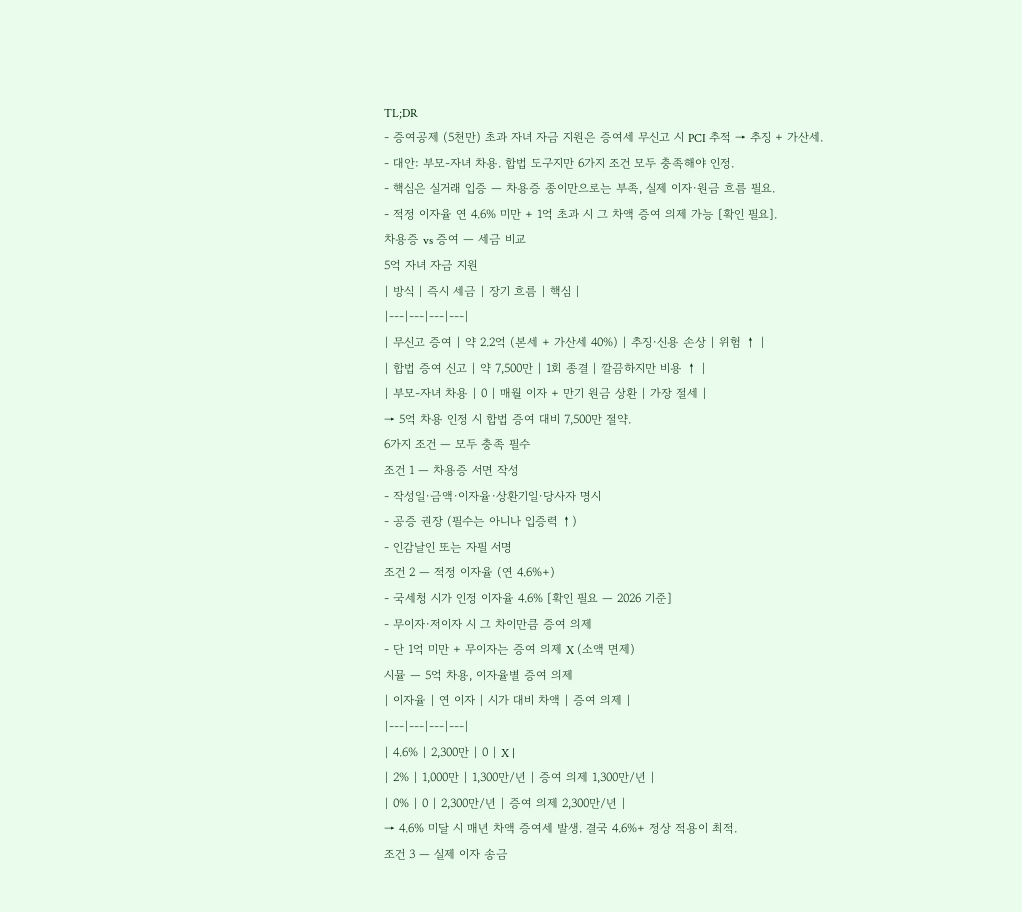TL;DR
- 증여공제 (5천만) 초과 자녀 자금 지원은 증여세 무신고 시 PCI 추적 → 추징 + 가산세.
- 대안: 부모-자녀 차용. 합법 도구지만 6가지 조건 모두 충족해야 인정.
- 핵심은 실거래 입증 — 차용증 종이만으로는 부족, 실제 이자·원금 흐름 필요.
- 적정 이자율 연 4.6% 미만 + 1억 초과 시 그 차액 증여 의제 가능 [확인 필요].
차용증 vs 증여 — 세금 비교
5억 자녀 자금 지원
| 방식 | 즉시 세금 | 장기 흐름 | 핵심 |
|---|---|---|---|
| 무신고 증여 | 약 2.2억 (본세 + 가산세 40%) | 추징·신용 손상 | 위험 ↑ |
| 합법 증여 신고 | 약 7,500만 | 1회 종결 | 깔끔하지만 비용 ↑ |
| 부모-자녀 차용 | 0 | 매월 이자 + 만기 원금 상환 | 가장 절세 |
→ 5억 차용 인정 시 합법 증여 대비 7,500만 절약.
6가지 조건 — 모두 충족 필수
조건 1 — 차용증 서면 작성
- 작성일·금액·이자율·상환기일·당사자 명시
- 공증 권장 (필수는 아니나 입증력 ↑)
- 인감날인 또는 자필 서명
조건 2 — 적정 이자율 (연 4.6%+)
- 국세청 시가 인정 이자율 4.6% [확인 필요 — 2026 기준]
- 무이자·저이자 시 그 차이만큼 증여 의제
- 단 1억 미만 + 무이자는 증여 의제 X (소액 면제)
시뮬 — 5억 차용, 이자율별 증여 의제
| 이자율 | 연 이자 | 시가 대비 차액 | 증여 의제 |
|---|---|---|---|
| 4.6% | 2,300만 | 0 | X |
| 2% | 1,000만 | 1,300만/년 | 증여 의제 1,300만/년 |
| 0% | 0 | 2,300만/년 | 증여 의제 2,300만/년 |
→ 4.6% 미달 시 매년 차액 증여세 발생. 결국 4.6%+ 정상 적용이 최적.
조건 3 — 실제 이자 송금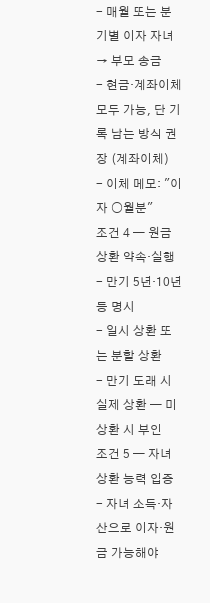- 매월 또는 분기별 이자 자녀 → 부모 송금
- 현금·계좌이체 모두 가능, 단 기록 남는 방식 권장 (계좌이체)
- 이체 메모: "이자 ○월분"
조건 4 — 원금 상환 약속·실행
- 만기 5년·10년 등 명시
- 일시 상환 또는 분할 상환
- 만기 도래 시 실제 상환 — 미상환 시 부인
조건 5 — 자녀 상환 능력 입증
- 자녀 소득·자산으로 이자·원금 가능해야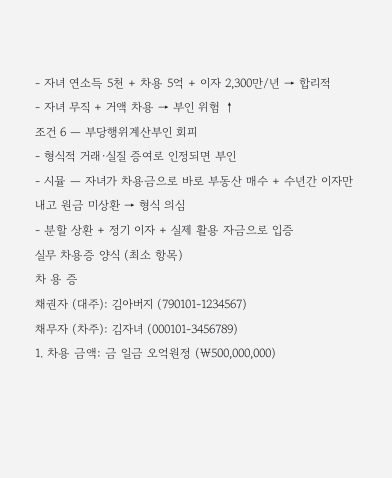- 자녀 연소득 5천 + 차용 5억 + 이자 2,300만/년 → 합리적
- 자녀 무직 + 거액 차용 → 부인 위험 ↑
조건 6 — 부당행위계산부인 회피
- 형식적 거래·실질 증여로 인정되면 부인
- 시뮬 — 자녀가 차용금으로 바로 부동산 매수 + 수년간 이자만 내고 원금 미상환 → 형식 의심
- 분할 상환 + 정기 이자 + 실제 활용 자금으로 입증
실무 차용증 양식 (최소 항목)
차 용 증
채권자 (대주): 김아버지 (790101-1234567)
채무자 (차주): 김자녀 (000101-3456789)
1. 차용 금액: 금 일금 오억원정 (₩500,000,000)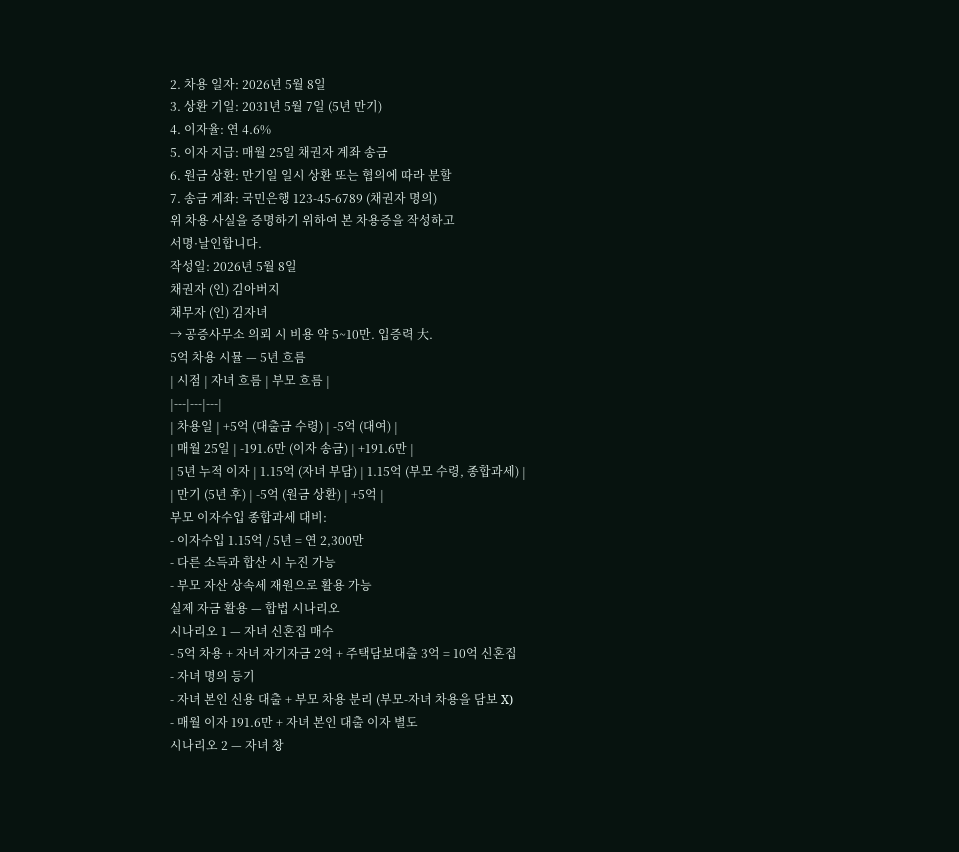2. 차용 일자: 2026년 5월 8일
3. 상환 기일: 2031년 5월 7일 (5년 만기)
4. 이자율: 연 4.6%
5. 이자 지급: 매월 25일 채권자 계좌 송금
6. 원금 상환: 만기일 일시 상환 또는 협의에 따라 분할
7. 송금 계좌: 국민은행 123-45-6789 (채권자 명의)
위 차용 사실을 증명하기 위하여 본 차용증을 작성하고
서명·날인합니다.
작성일: 2026년 5월 8일
채권자 (인) 김아버지
채무자 (인) 김자녀
→ 공증사무소 의뢰 시 비용 약 5~10만. 입증력 大.
5억 차용 시뮬 — 5년 흐름
| 시점 | 자녀 흐름 | 부모 흐름 |
|---|---|---|
| 차용일 | +5억 (대출금 수령) | -5억 (대여) |
| 매월 25일 | -191.6만 (이자 송금) | +191.6만 |
| 5년 누적 이자 | 1.15억 (자녀 부담) | 1.15억 (부모 수령, 종합과세) |
| 만기 (5년 후) | -5억 (원금 상환) | +5억 |
부모 이자수입 종합과세 대비:
- 이자수입 1.15억 / 5년 = 연 2,300만
- 다른 소득과 합산 시 누진 가능
- 부모 자산 상속세 재원으로 활용 가능
실제 자금 활용 — 합법 시나리오
시나리오 1 — 자녀 신혼집 매수
- 5억 차용 + 자녀 자기자금 2억 + 주택담보대출 3억 = 10억 신혼집
- 자녀 명의 등기
- 자녀 본인 신용 대출 + 부모 차용 분리 (부모-자녀 차용을 담보 X)
- 매월 이자 191.6만 + 자녀 본인 대출 이자 별도
시나리오 2 — 자녀 창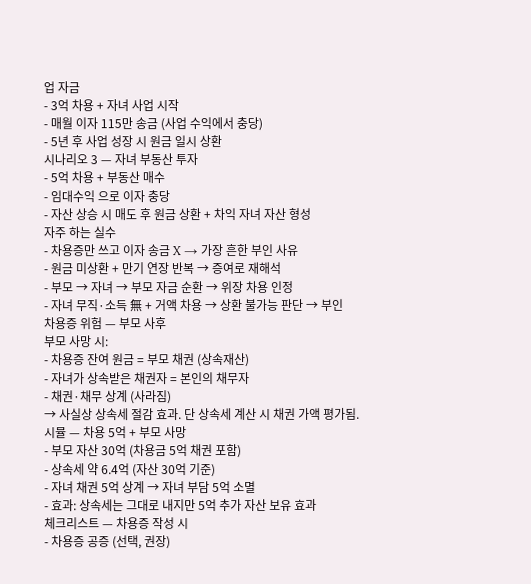업 자금
- 3억 차용 + 자녀 사업 시작
- 매월 이자 115만 송금 (사업 수익에서 충당)
- 5년 후 사업 성장 시 원금 일시 상환
시나리오 3 — 자녀 부동산 투자
- 5억 차용 + 부동산 매수
- 임대수익 으로 이자 충당
- 자산 상승 시 매도 후 원금 상환 + 차익 자녀 자산 형성
자주 하는 실수
- 차용증만 쓰고 이자 송금 X → 가장 흔한 부인 사유
- 원금 미상환 + 만기 연장 반복 → 증여로 재해석
- 부모 → 자녀 → 부모 자금 순환 → 위장 차용 인정
- 자녀 무직·소득 無 + 거액 차용 → 상환 불가능 판단 → 부인
차용증 위험 — 부모 사후
부모 사망 시:
- 차용증 잔여 원금 = 부모 채권 (상속재산)
- 자녀가 상속받은 채권자 = 본인의 채무자
- 채권·채무 상계 (사라짐)
→ 사실상 상속세 절감 효과. 단 상속세 계산 시 채권 가액 평가됨.
시뮬 — 차용 5억 + 부모 사망
- 부모 자산 30억 (차용금 5억 채권 포함)
- 상속세 약 6.4억 (자산 30억 기준)
- 자녀 채권 5억 상계 → 자녀 부담 5억 소멸
- 효과: 상속세는 그대로 내지만 5억 추가 자산 보유 효과
체크리스트 — 차용증 작성 시
- 차용증 공증 (선택, 권장)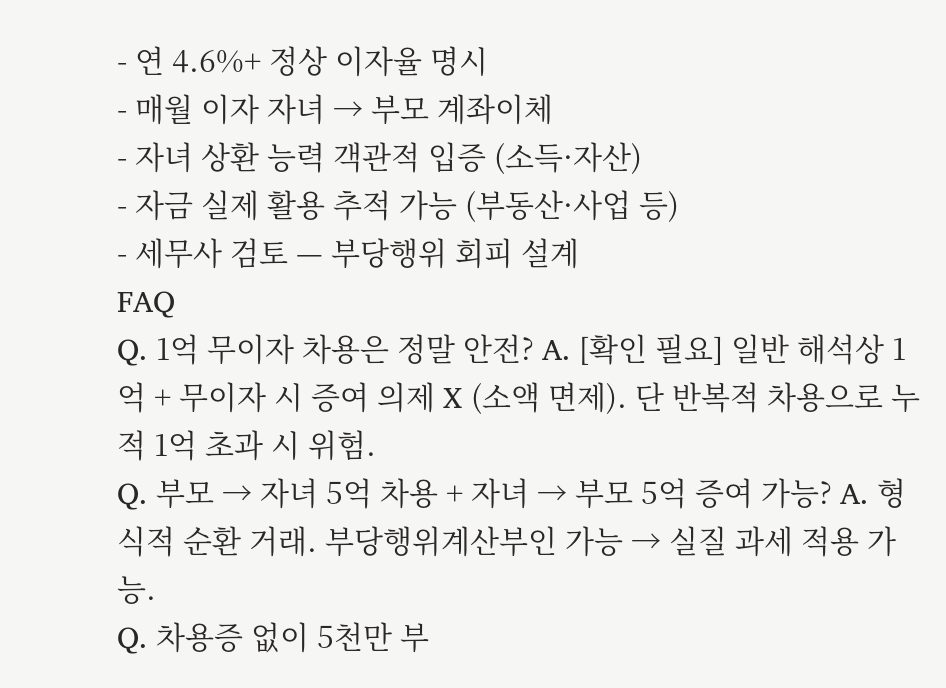- 연 4.6%+ 정상 이자율 명시
- 매월 이자 자녀 → 부모 계좌이체
- 자녀 상환 능력 객관적 입증 (소득·자산)
- 자금 실제 활용 추적 가능 (부동산·사업 등)
- 세무사 검토 — 부당행위 회피 설계
FAQ
Q. 1억 무이자 차용은 정말 안전? A. [확인 필요] 일반 해석상 1억 + 무이자 시 증여 의제 X (소액 면제). 단 반복적 차용으로 누적 1억 초과 시 위험.
Q. 부모 → 자녀 5억 차용 + 자녀 → 부모 5억 증여 가능? A. 형식적 순환 거래. 부당행위계산부인 가능 → 실질 과세 적용 가능.
Q. 차용증 없이 5천만 부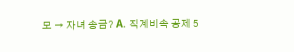모 → 자녀 송금? A. 직계비속 공제 5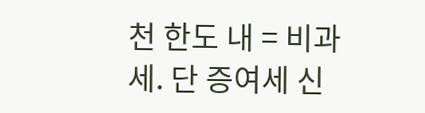천 한도 내 = 비과세. 단 증여세 신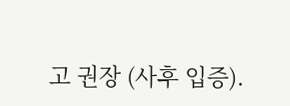고 권장 (사후 입증).